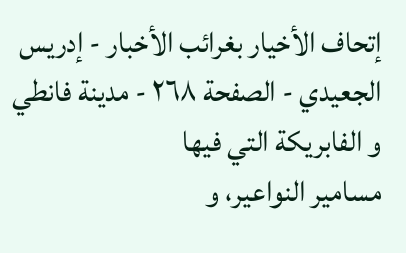إتحاف الأخيار بغرائب الأخبار - إدريس الجعيدي - الصفحة ٢٦٨ - مدينة فانطي و الفابريكة التي فيها
مسامير النواعير، و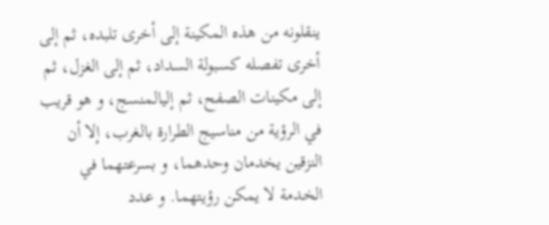ينقلونه من هذه المكينة إلى أخرى تلبده، ثم إلى أخرى تفصله كسبولة السداد، ثم إلى الغزل، ثم إلى مكينات الصفح، ثم إليالمنسج، و هو قريب في الرؤية من مناسيج الطرارة بالغرب، إلا أن النزقين يخدمان وحدهما، و بسرعتهما في الخدمة لا يمكن رؤيتهما. و عدد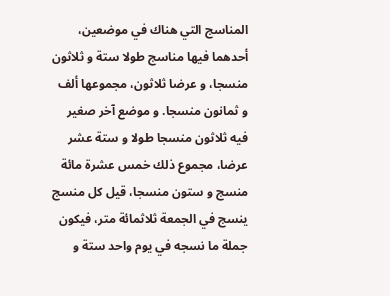المناسج التي هناك في موضعين، أحدهما فيها مناسج طولا ستة و ثلاثون منسجا، و عرضا ثلاثون، مجموعها ألف و ثمانون منسجا. و موضع آخر صغير فيه ثلاثون منسجا طولا و ستة عشر عرضا، مجموع ذلك خمس عشرة مائة منسج و ستون منسجا، قيل كل منسج ينسج في الجمعة ثلاثمائة متر، فيكون جملة ما نسجه في يوم واحد ستة و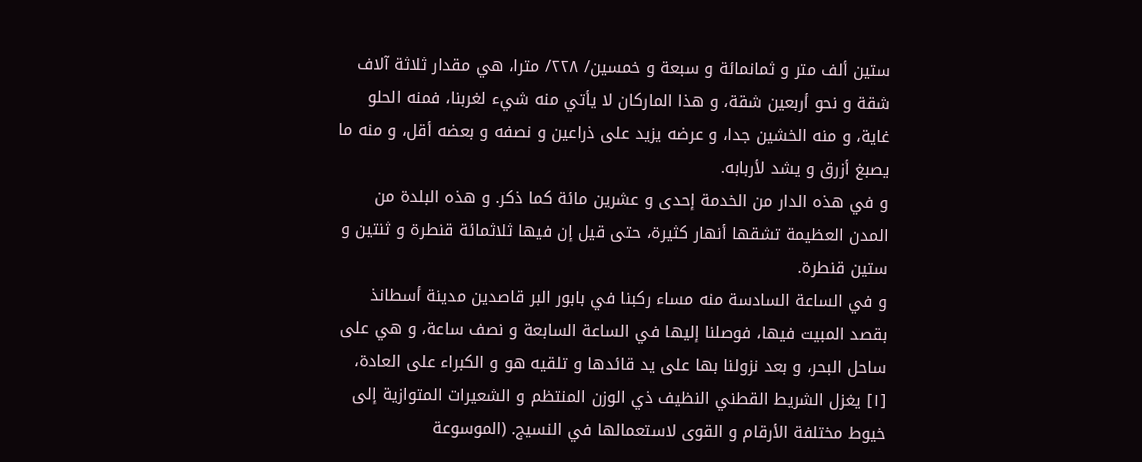ستين ألف متر و ثمانمائة و سبعة و خمسين/ ٢٢٨/ مترا، هي مقدار ثلاثة آلاف شقة و نحو أربعين شقة، و هذا الماركان لا يأتي منه شيء لغربنا، فمنه الحلو غاية، و منه الخشين جدا، و عرضه يزيد على ذراعين و نصفه و بعضه أقل، و منه ما يصبغ أزرق و يشد لأربابه.
و في هذه الدار من الخدمة إحدى و عشرين مائة كما ذكر. و هذه البلدة من المدن العظيمة تشقها أنهار كثيرة، حتى قيل إن فيها ثلاثمائة قنطرة و ثنتين و ستين قنطرة.
و في الساعة السادسة منه مساء ركبنا في بابور البر قاصدين مدينة أسطانذ بقصد المبيت فيها، فوصلنا إليها في الساعة السابعة و نصف ساعة، و هي على ساحل البحر، و بعد نزولنا بها على يد قائدها و تلقيه هو و الكبراء على العادة،
[١] يغزل الشريط القطني النظيف ذي الوزن المنتظم و الشعيرات المتوازية إلى خيوط مختلفة الأرقام و القوى لاستعمالها في النسيج. (الموسوعة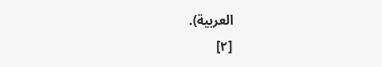العربية).
[٢]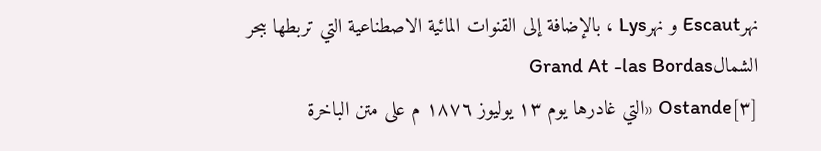نهرEscaut و نهرLys ، بالإضافة إلى القنوات المائية الاصطناعية التي تربطها ببحر الشمالGrand At -las Bordas
[٣]Ostande «التي غادرها يوم ١٣ يوليوز ١٨٧٦ م على متن الباخرة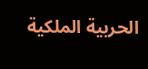الحربية الملكية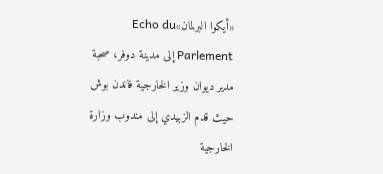«أيكوا البرلمان»Echo du Parlement إلى مدينة دوفر، صحبة مدير ديوان وزير الخارجية فاندن بوش حيث قدم الزبيدي إلى مندوب وزارة الخارجية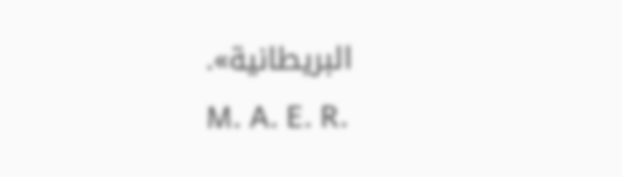البريطانية».
M. A. E. R.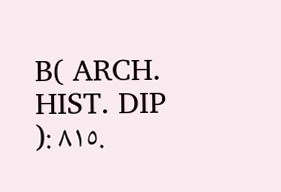B( ARCH. HIST. DIP ): ٨١٥.